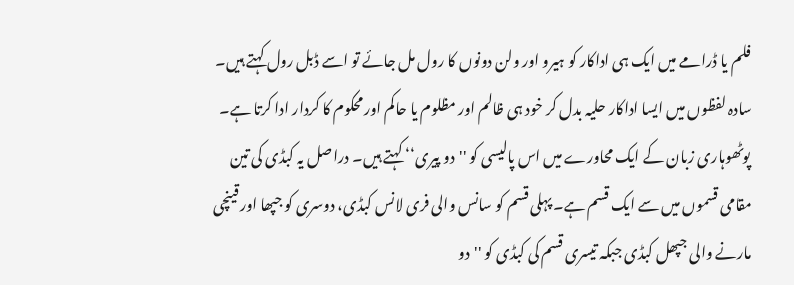فلم یا ڈرامے میں ایک ہی اداکار کو ہیرو اور ولن دونوں کا رول مل جائے تو اسے ڈبل رول کہتے ہیں۔ سادہ لفظوں میں ایسا اداکار حلیہ بدل کر خود ہی ظالم اور مظلوم یا حاکم اور محکوم کا کردار ادا کرتا ہے۔ پوٹھوہاری زبان کے ایک محاورے میں اس پالیسی کو ''دو پیری‘‘ کہتے ہیں۔ دراصل یہ کبڈی کی تین مقامی قسموں میں سے ایک قسم ہے۔ پہلی قسم کو سانس والی فری لانس کبڈی، دوسری کو جپھا اور قینچی مارنے والی جپھل کبڈی جبکہ تیسری قسم کی کبڈی کو ''دو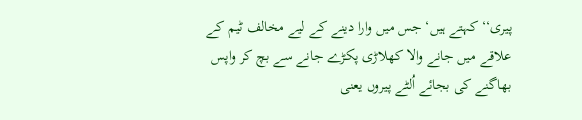پیری‘‘ کہتے ہیں‘ جس میں وارا دینے کے لیے مخالف ٹیم کے علاقے میں جانے والا کھلاڑی پکڑے جانے سے بچ کر واپس بھاگنے کی بجائے اُلٹے پیروں یعنی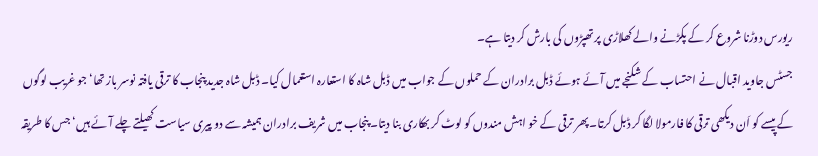ریورس دوڑنا شروع کر کے پکڑنے والے کھلاڑی پر تھپڑوں کی بارش کر دیتا ہے۔
جسٹس جاوید اقبال نے احتساب کے شکنجے میں آئے ہوئے ڈبل برادران کے حملوں کے جواب میں ڈبل شاہ کا استعارہ استعمال کیا۔ ڈبل شاہ جدید پنجاب کا ترقی یافتہ نوسر باز تھا‘ جو غریب لوگوں کے پیسے کو اَن دیکھی ترقی کا فارمولا لگا کر ڈبل کرتا۔ پھر ترقی کے خو اہش مندوں کو لوٹ کر بھکاری بنا دیتا۔ پنجاب میں شریف برادران ہمیشہ سے دو پیری سیاست کھیلتے چلے آئے ہیں‘ جس کا طریقہ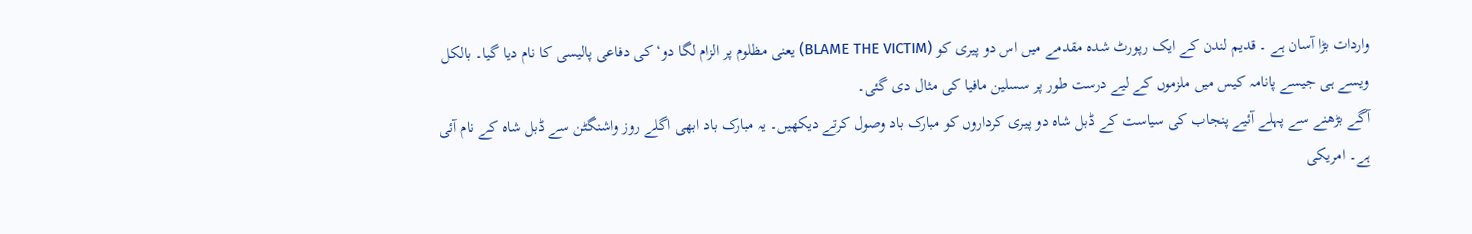واردات بڑا آسان ہے ۔ قدیم لندن کے ایک رپورٹ شدہ مقدمے میں اس دو پیری کو (BLAME THE VICTIM) یعنی مظلوم پر الزام لگا دو‘ کی دفاعی پالیسی کا نام دیا گیا۔ بالکل ویسے ہی جیسے پانامہ کیس میں ملزموں کے لیے درست طور پر سسلین مافیا کی مثال دی گئی۔
آگے بڑھنے سے پہلے آئیے پنجاب کی سیاست کے ڈبل شاہ دو پیری کرداروں کو مبارک باد وصول کرتے دیکھیں۔ یہ مبارک باد ابھی اگلے روز واشنگٹن سے ڈبل شاہ کے نام آئی ہے۔ امریکی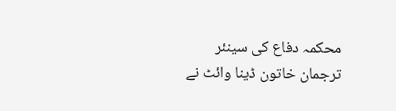محکمہ دفاع کی سینئر ترجمان خاتون ڈینا وائٹ نے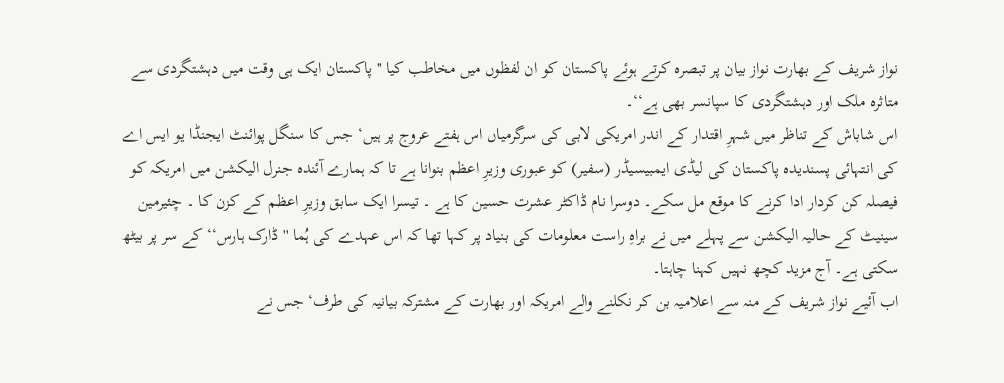نواز شریف کے بھارت نواز بیان پر تبصرہ کرتے ہوئے پاکستان کو ان لفظوں میں مخاطب کیا ''پاکستان ایک ہی وقت میں دہشتگردی سے متاثرہ ملک اور دہشتگردی کا سپانسر بھی ہے‘‘۔
اس شاباش کے تناظر میں شہرِ اقتدار کے اندر امریکی لابی کی سرگرمیاں اس ہفتے عروج پر ہیں‘ جس کا سنگل پوائنٹ ایجنڈا یو ایس اے کی انتہائی پسندیدہ پاکستان کی لیڈی ایمبیسیڈر (سفیر) کو عبوری وزیرِ اعظم بنوانا ہے تا کہ ہمارے آئندہ جنرل الیکشن میں امریکہ کو فیصلہ کن کردار ادا کرنے کا موقع مل سکے۔ دوسرا نام ڈاکٹر عشرت حسین کا ہے ۔ تیسرا ایک سابق وزیرِ اعظم کے کزن کا ۔ چئیرمین سینیٹ کے حالیہ الیکشن سے پہلے میں نے براہِ راست معلومات کی بنیاد پر کہا تھا کہ اس عہدے کی ہُما ''ڈارک ہارس‘‘ کے سر پر بیٹھ سکتی ہے۔ آج مزید کچھ نہیں کہنا چاہتا۔
اب آئیے نواز شریف کے منہ سے اعلامیہ بن کر نکلنے والے امریکہ اور بھارت کے مشترکہ بیانیہ کی طرف‘ جس نے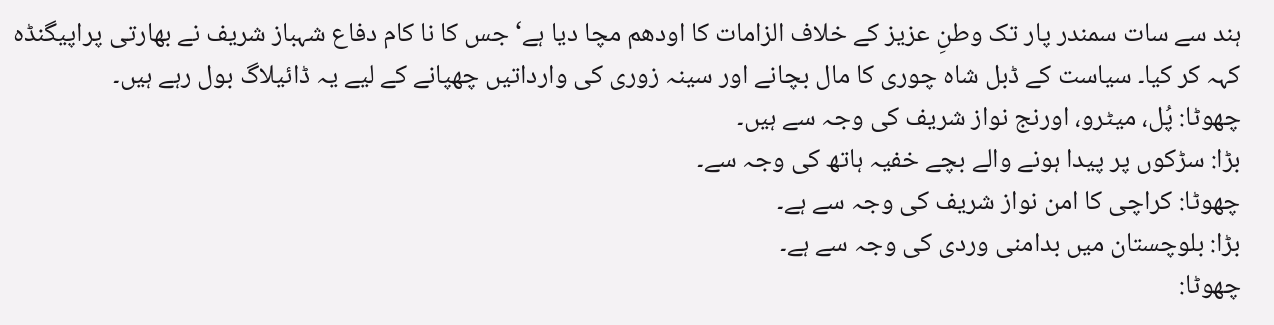ہند سے سات سمندر پار تک وطنِ عزیز کے خلاف الزامات کا اودھم مچا دیا ہے‘ جس کا نا کام دفاع شہباز شریف نے بھارتی پراپیگنڈہ کہہ کر کیا۔ سیاست کے ڈبل شاہ چوری کا مال بچانے اور سینہ زوری کی وارداتیں چھپانے کے لیے یہ ڈائیلاگ بول رہے ہیں۔
چھوٹا: پُل، میٹرو، اورنج نواز شریف کی وجہ سے ہیں۔
بڑا: سڑکوں پر پیدا ہونے والے بچے خفیہ ہاتھ کی وجہ سے۔
چھوٹا: کراچی کا امن نواز شریف کی وجہ سے ہے۔
بڑا: بلوچستان میں بدامنی وردی کی وجہ سے ہے۔
چھوٹا: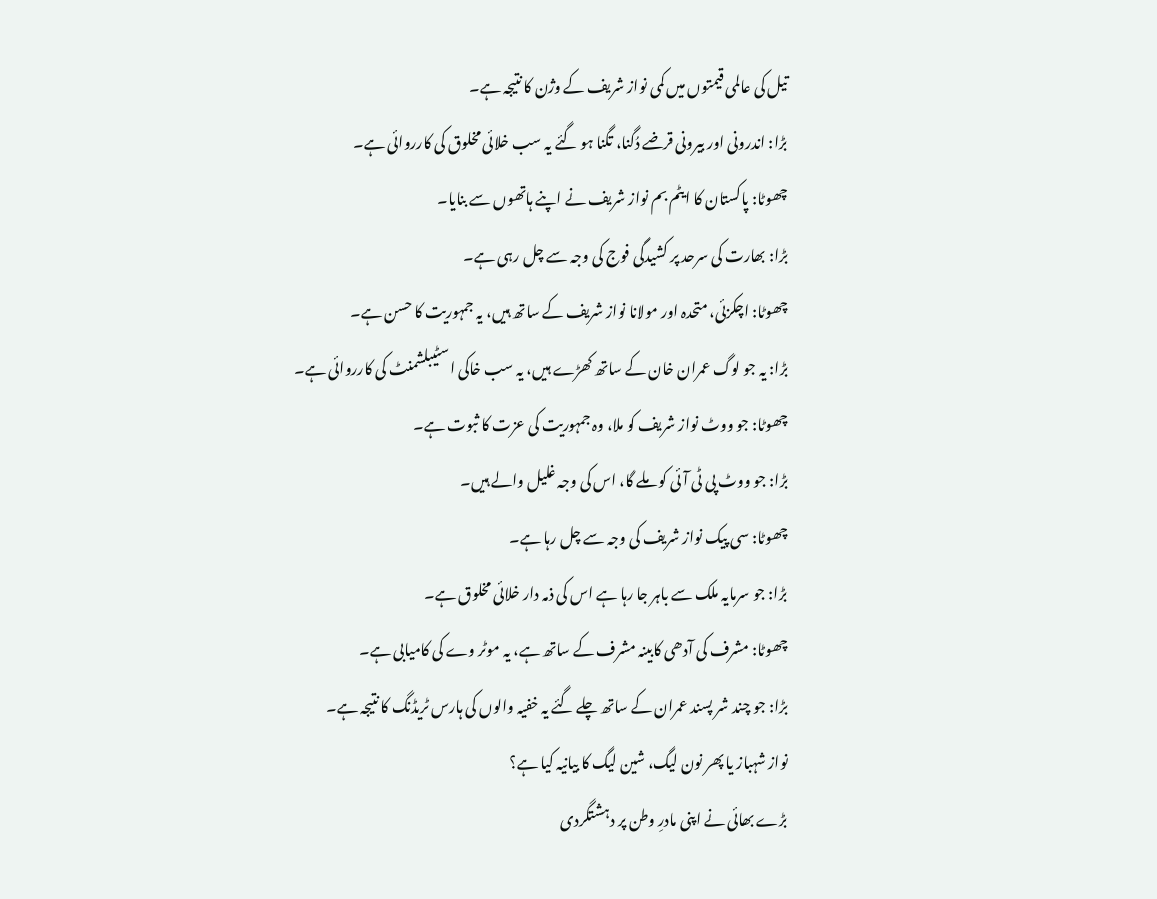تیل کی عالمی قیمتوں میں کمی نواز شریف کے وژن کا نتیجہ ہے۔
بڑا: اندرونی اور بیرونی قرضے دُگنا، تگنا ہو گئے یہ سب خلائی مخلوق کی کارروائی ہے۔
چھوٹا: پاکستان کا ایٹم بم نواز شریف نے اپنے ہاتھوں سے بنایا۔
بڑا: بھارت کی سرحد پر کشیدگی فوج کی وجہ سے چل رہی ہے۔
چھوٹا: اچکزئی، متحدہ اور مولانا نواز شریف کے ساتھ ہیں، یہ جمہوریت کا حسن ہے۔
بڑا: یہ جو لوگ عمران خان کے ساتھ کھڑے ہیں، یہ سب خاکی اسٹیبلشمنٹ کی کارروائی ہے۔
چھوٹا: جو ووٹ نواز شریف کو ملا، وہ جمہوریت کی عزت کا ثبوت ہے۔
بڑا: جو ووٹ پی ٹی آئی کو ملے گا، اس کی وجہ غلیل والے ہیں۔
چھوٹا: سی پیک نواز شریف کی وجہ سے چل رہا ہے۔
بڑا: جو سرمایہ ملک سے باہر جا رہا ہے اس کی ذمہ دار خلائی مخلوق ہے۔
چھوٹا: مشرف کی آدھی کابینہ مشرف کے ساتھ ہے، یہ موٹر وے کی کامیابی ہے۔
بڑا: جو چند شر پسند عمران کے ساتھ چلے گئے یہ خفیہ والوں کی ہارس ٹریڈنگ کا نتیجہ ہے۔
نواز شہباز یا پھر نون لیگ، شین لیگ کا بیانیہ کیا ہے؟
بڑے بھائی نے اپنی مادرِ وطن پر دہشتگردی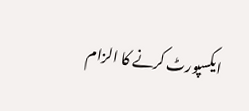ایکسپورٹ کرنے کا الزام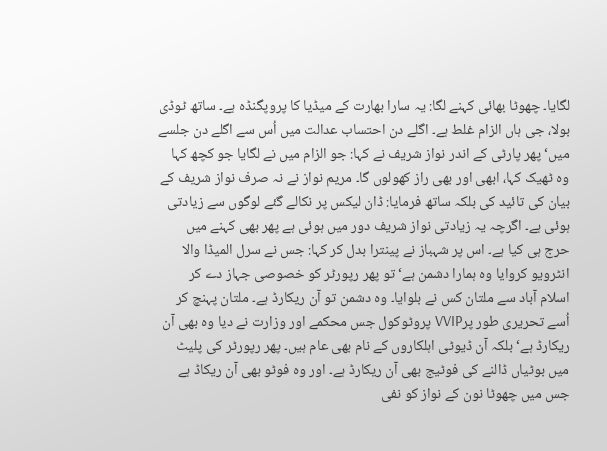لگایا۔ چھوٹا بھائی کہنے لگا: یہ سارا بھارت کے میڈیا کا پروپگنڈہ ہے۔ ساتھ ٹوڈی بولا، جی ہاں الزام غلط ہے۔ اگلے دن احتساب عدالت میں اُس سے اگلے دن جلسے میں‘ پھر پارٹی کے اندر نواز شریف نے کہا: جو الزام میں نے لگایا جو کچھ کہا وہ ٹھیک کہا، ابھی اور بھی راز کھولوں گا۔ مریم نواز نے نہ صرف نواز شریف کے بیان کی تائید کی بلکہ ساتھ فرمایا: ڈان لیکس پر نکالے گئے لوگوں سے زیادتی ہوئی ہے۔ اگرچہ یہ زیادتی نواز شریف دور میں ہوئی ہے پھر بھی کہنے میں حرج ہی کیا ہے۔ اس پر شہباز نے پینترا بدل کر کہا: جس نے سرل المیڈا والا انٹرویو کروایا وہ ہمارا دشمن ہے‘ تو پھر رپورٹر کو خصوصی جہاز دے کر اسلام آباد سے ملتان کس نے بلوایا۔ وہ دشمن تو آن ریکارڈ ہے۔ ملتان پہنچ کر اُسے تحریری طور پرVVIP پروٹوکول جس محکمے اور وزارت نے دیا وہ بھی آن ریکارڈ ہے‘ بلکہ آن ڈیوٹی اہلکاروں کے نام بھی عام ہیں۔ پھر رپورٹر کی پلیٹ میں بوٹیاں ڈالنے کی فوٹیج بھی آن ریکارڈ ہے۔ اور وہ فوٹو بھی آن ریکاڈ ہے جس میں چھوٹا نون کے نواز کو نفی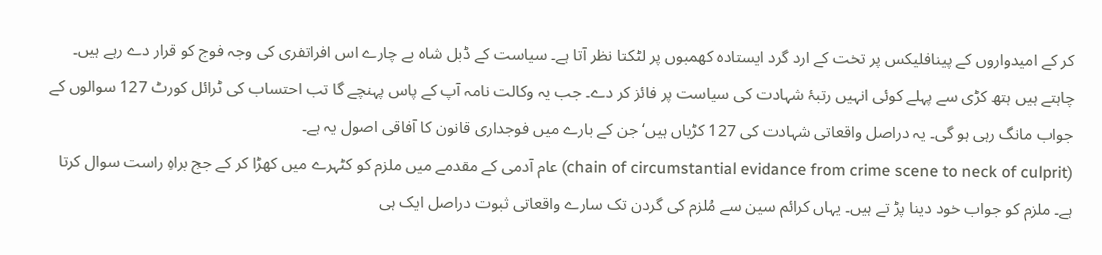کر کے امیدواروں کے پینافلیکس پر تخت کے ارد گرد ایستادہ کھمبوں پر لٹکتا نظر آتا ہے۔ سیاست کے ڈبل شاہ بے چارے اس افراتفری کی وجہ فوج کو قرار دے رہے ہیں۔ چاہتے ہیں ہتھ کڑی سے پہلے کوئی انہیں رتبۂ شہادت کی سیاست پر فائز کر دے۔ جب یہ وکالت نامہ آپ کے پاس پہنچے گا تب احتساب کی ٹرائل کورٹ 127 سوالوں کے جواب مانگ رہی ہو گی۔ یہ دراصل واقعاتی شہادت کی 127 کڑیاں ہیں‘ جن کے بارے میں فوجداری قانون کا آفاقی اصول یہ ہے۔
(chain of circumstantial evidance from crime scene to neck of culprit) عام آدمی کے مقدمے میں ملزم کو کٹہرے میں کھڑا کر کے جج براہِ راست سوال کرتا ہے۔ ملزم کو جواب خود دینا پڑ تے ہیں۔ یہاں کرائم سین سے مُلزم کی گردن تک سارے واقعاتی ثبوت دراصل ایک ہی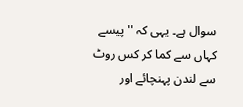سوال ہے۔ یہی کہ ''پیسے کہاں سے کما کر کس روٹ سے لندن پہنچائے اور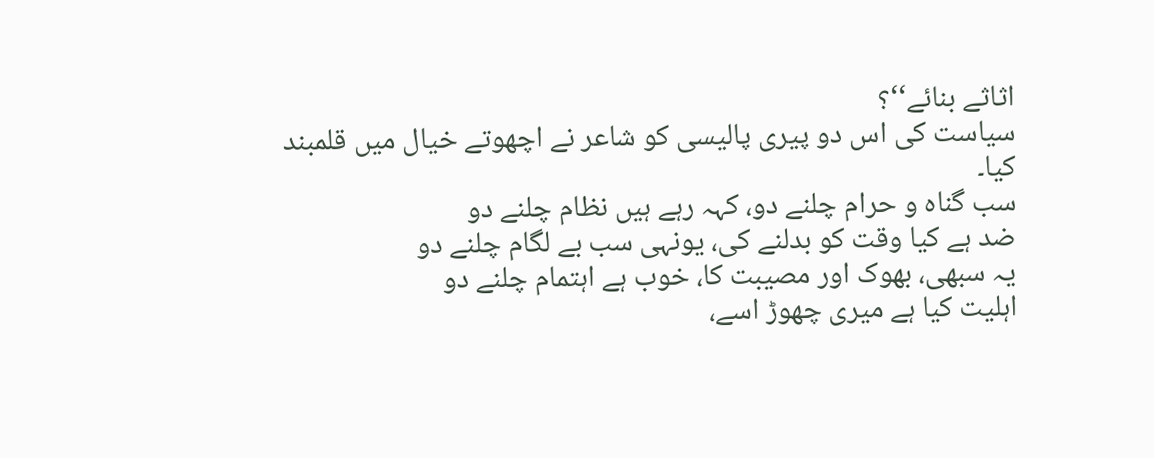اثاثے بنائے‘‘؟
سیاست کی اس دو پیری پالیسی کو شاعر نے اچھوتے خیال میں قلمبند کیا۔
سب گناہ و حرام چلنے دو، کہہ رہے ہیں نظام چلنے دو
ضد ہے کیا وقت کو بدلنے کی، یونہی سب بے لگام چلنے دو
یہ سبھی، بھوک اور مصیبت کا، خوب ہے اہتمام چلنے دو
اہلیت کیا ہے میری چھوڑ اسے،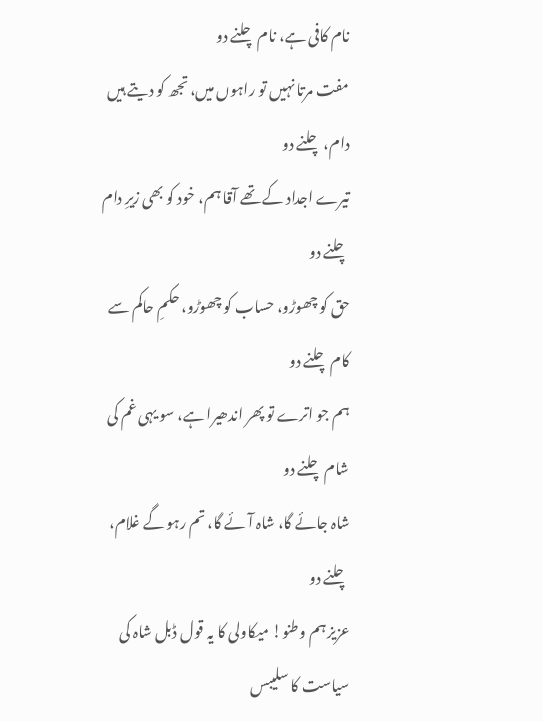نام کافی ہے، نام چلنے دو
مفت مرتا نہیں تو راہوں میں، تجھ کو دیتے ہیں دام، چلنے دو
تیرے اجداد کے تھے آقا ہم، خود کو بھی زیرِ دام چلنے دو
حق کو چھوڑو، حساب کو چھوڑو، حکمِ حاکم سے کام چلنے دو
ہم جو اترے تو پھر اندھیرا ہے، سو یہی غم کی شام چلنے دو
شاہ جائے گا، شاہ آئے گا، تم رہو گے غلام، چلنے دو
عزیز ہم وطنو! میکاولی کا یہ قول ڈبل شاہ کی سیاست کا سلیبس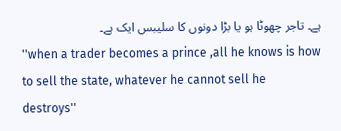ہے۔ تاجر چھوٹا ہو یا بڑا دونوں کا سلیبس ایک ہے۔
''when a trader becomes a prince ,all he knows is how to sell the state, whatever he cannot sell he destroys''